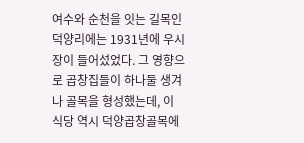여수와 순천을 잇는 길목인 덕양리에는 1931년에 우시장이 들어섰었다. 그 영향으로 곱창집들이 하나둘 생겨나 골목을 형성했는데, 이 식당 역시 덕양곱창골목에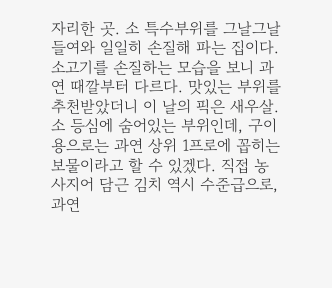자리한 곳. 소 특수부위를 그날그날 들여와 일일히 손질해 파는 집이다. 소고기를 손질하는 모습을 보니 과연 때깔부터 다르다. 맛있는 부위를 추천받았더니 이 날의 픽은 새우살. 소 등심에 숨어있는 부위인데, 구이용으로는 과연 상위 1프로에 꼽히는 보물이라고 할 수 있겠다. 직접 농사지어 담근 김치 역시 수준급으로, 과연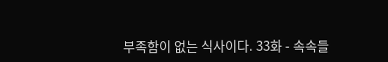부족함이 없는 식사이다. 33화 - 속속들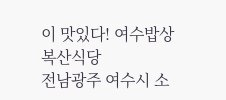이 맛있다! 여수밥상
복산식당
전남광주 여수시 소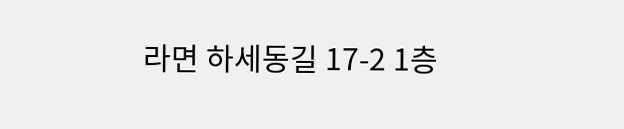라면 하세동길 17-2 1층